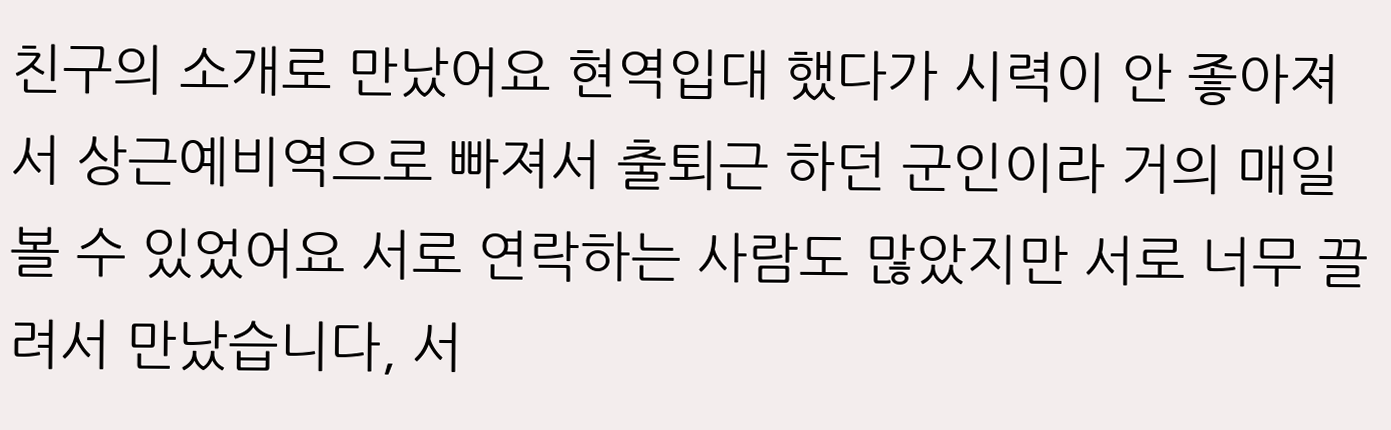친구의 소개로 만났어요 현역입대 했다가 시력이 안 좋아져서 상근예비역으로 빠져서 출퇴근 하던 군인이라 거의 매일 볼 수 있었어요 서로 연락하는 사람도 많았지만 서로 너무 끌려서 만났습니다, 서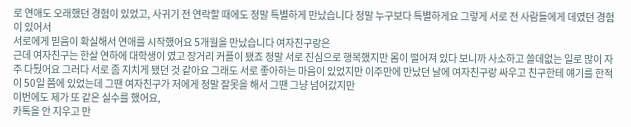로 연애도 오래했던 경험이 있었고, 사귀기 전 연락할 때에도 정말 특별하게 만났습니다 정말 누구보다 특별하게요 그렇게 서로 전 사람들에게 데였던 경험이 있어서
서로에게 믿음이 확실해서 연애를 시작했어요 5개월을 만났습니다 여자친구랑은
근데 여자친구는 한살 연하에 대학생이 였고 장거리 커플이 됐죠 정말 서로 진심으로 행복했지만 몸이 떨어져 있다 보니까 사소하고 쓸데없는 일로 많이 자주 다퉜어요 그러다 서로 좀 지치게 됐던 것 같아요 그래도 서로 좋아하는 마음이 있었지만 이주만에 만났던 날에 여자친구랑 싸우고 친구한테 얘기를 한적이 50일 쯤에 있었는데 그땐 여자친구가 저에게 정말 잘못을 해서 그땐 그냥 넘어갔지만
이번에도 제가 또 같은 실수를 했어요,
카톡을 안 지우고 만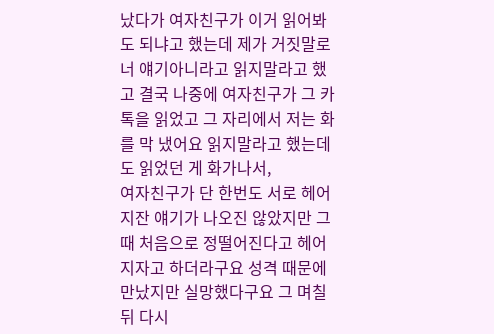났다가 여자친구가 이거 읽어봐도 되냐고 했는데 제가 거짓말로 너 얘기아니라고 읽지말라고 했고 결국 나중에 여자친구가 그 카톡을 읽었고 그 자리에서 저는 화를 막 냈어요 읽지말라고 했는데도 읽었던 게 화가나서,
여자친구가 단 한번도 서로 헤어지잔 얘기가 나오진 않았지만 그때 처음으로 정떨어진다고 헤어지자고 하더라구요 성격 때문에 만났지만 실망했다구요 그 며칠 뒤 다시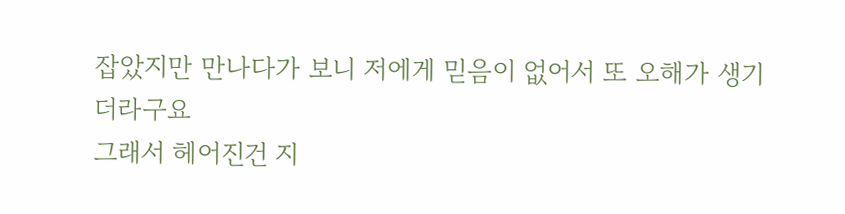잡았지만 만나다가 보니 저에게 믿음이 없어서 또 오해가 생기더라구요
그래서 헤어진건 지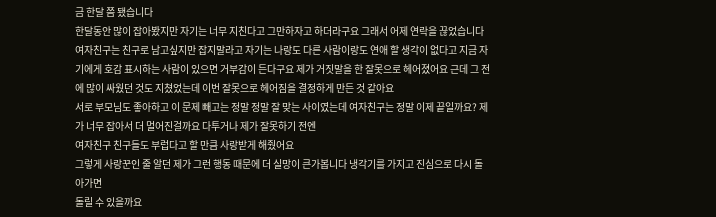금 한달 쯤 됐습니다
한달동안 많이 잡아봤지만 자기는 너무 지친다고 그만하자고 하더라구요 그래서 어제 연락을 끊었습니다 여자친구는 친구로 남고싶지만 잡지말라고 자기는 나랑도 다른 사람이랑도 연애 할 생각이 없다고 지금 자기에게 호감 표시하는 사람이 있으면 거부감이 든다구요 제가 거짓말을 한 잘못으로 헤어졌어요 근데 그 전에 많이 싸웠던 것도 지쳤었는데 이번 잘못으로 헤어짐을 결정하게 만든 것 같아요
서로 부모님도 좋아하고 이 문제 빼고는 정말 정말 잘 맞는 사이였는데 여자친구는 정말 이제 끝일까요? 제가 너무 잡아서 더 멀어진걸까요 다투거나 제가 잘못하기 전엔
여자친구 친구들도 부럽다고 할 만큼 사랑받게 해줬어요
그렇게 사랑꾼인 줄 알던 제가 그런 행동 때문에 더 실망이 큰가봅니다 냉각기를 가지고 진심으로 다시 돌아가면
돌릴 수 있을까요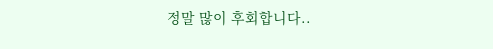정말 많이 후회합니다..